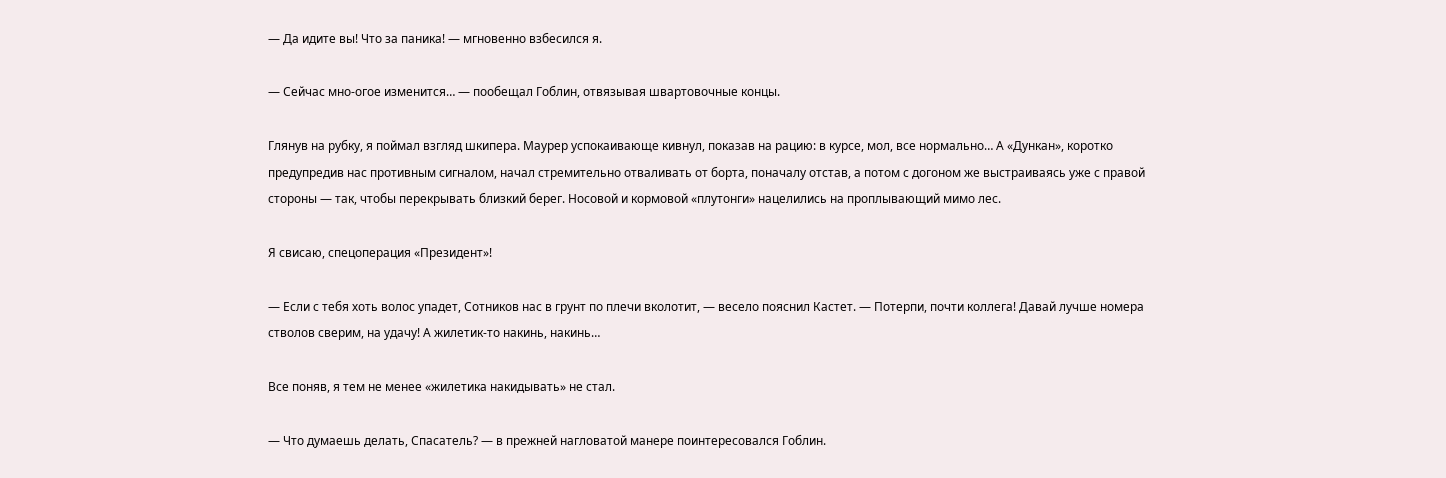— Да идите вы! Что за паника! — мгновенно взбесился я.

— Сейчас мно-огое изменится… — пообещал Гоблин, отвязывая швартовочные концы.

Глянув на рубку, я поймал взгляд шкипера. Маурер успокаивающе кивнул, показав на рацию: в курсе, мол, все нормально… А «Дункан», коротко предупредив нас противным сигналом, начал стремительно отваливать от борта, поначалу отстав, а потом с догоном же выстраиваясь уже с правой стороны — так, чтобы перекрывать близкий берег. Носовой и кормовой «плутонги» нацелились на проплывающий мимо лес.

Я свисаю, спецоперация «Президент»!

— Если с тебя хоть волос упадет, Сотников нас в грунт по плечи вколотит, — весело пояснил Кастет. — Потерпи, почти коллега! Давай лучше номера стволов сверим, на удачу! А жилетик-то накинь, накинь…

Все поняв, я тем не менее «жилетика накидывать» не стал.

— Что думаешь делать, Спасатель? — в прежней нагловатой манере поинтересовался Гоблин.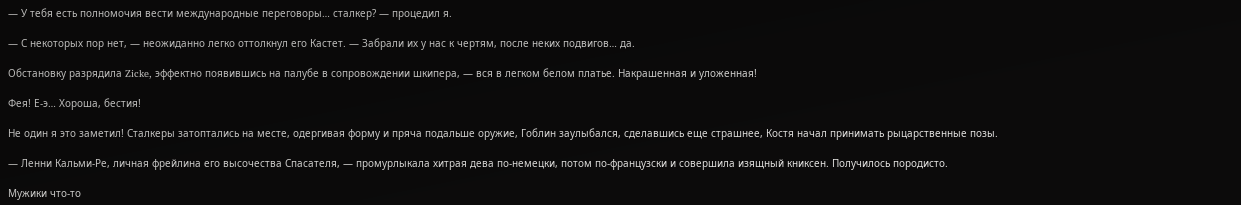— У тебя есть полномочия вести международные переговоры… сталкер? — процедил я.

— С некоторых пор нет, — неожиданно легко оттолкнул его Кастет. — Забрали их у нас к чертям, после неких подвигов… да.

Обстановку разрядила Zicke, эффектно появившись на палубе в сопровождении шкипера, — вся в легком белом платье. Накрашенная и уложенная!

Фея! Е-э… Хороша, бестия!

Не один я это заметил! Сталкеры затоптались на месте, одергивая форму и пряча подальше оружие, Гоблин заулыбался, сделавшись еще страшнее, Костя начал принимать рыцарственные позы.

— Ленни Кальми-Ре, личная фрейлина его высочества Спасателя, — промурлыкала хитрая дева по-немецки, потом по-французски и совершила изящный книксен. Получилось породисто.

Мужики что-то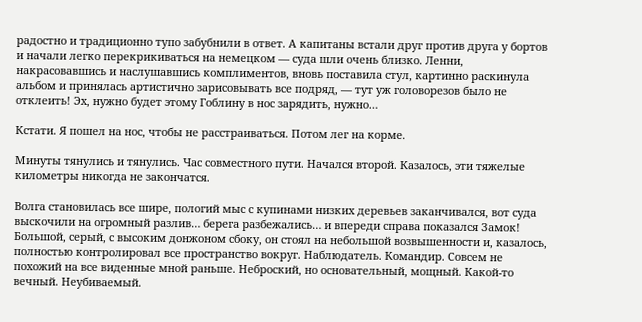радостно и традиционно тупо забубнили в ответ. А капитаны встали друг против друга у бортов и начали легко перекрикиваться на немецком — суда шли очень близко. Ленни, накрасовавшись и наслушавшись комплиментов, вновь поставила стул, картинно раскинула альбом и принялась артистично зарисовывать все подряд, — тут уж головорезов было не отклеить! Эх, нужно будет этому Гоблину в нос зарядить, нужно…

Кстати. Я пошел на нос, чтобы не расстраиваться. Потом лег на корме.

Минуты тянулись и тянулись. Час совместного пути. Начался второй. Казалось, эти тяжелые километры никогда не закончатся.

Волга становилась все шире, пологий мыс с купинами низких деревьев заканчивался, вот суда выскочили на огромный разлив… берега разбежались… и впереди справа показался Замок! Большой, серый, с высоким донжоном сбоку, он стоял на небольшой возвышенности и, казалось, полностью контролировал все пространство вокруг. Наблюдатель. Командир. Совсем не похожий на все виденные мной раньше. Неброский, но основательный, мощный. Какой-то вечный. Неубиваемый.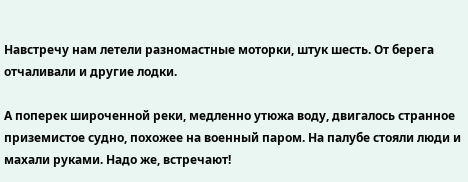Навстречу нам летели разномастные моторки, штук шесть. От берега отчаливали и другие лодки.

А поперек широченной реки, медленно утюжа воду, двигалось странное приземистое судно, похожее на военный паром. На палубе стояли люди и махали руками. Надо же, встречают!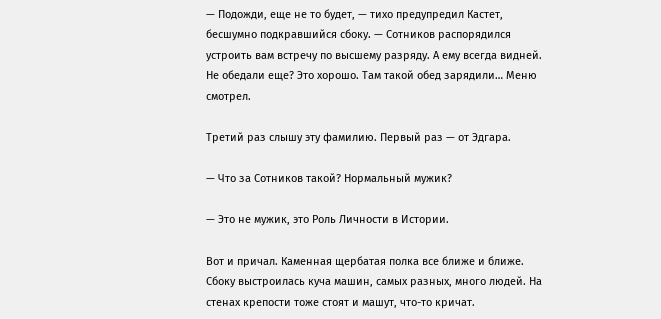— Подожди, еще не то будет, — тихо предупредил Кастет, бесшумно подкравшийся сбоку. — Сотников распорядился устроить вам встречу по высшему разряду. А ему всегда видней. Не обедали еще? Это хорошо. Там такой обед зарядили… Меню смотрел.

Третий раз слышу эту фамилию. Первый раз — от Эдгара.

— Что за Сотников такой? Нормальный мужик?

— Это не мужик, это Роль Личности в Истории.

Вот и причал. Каменная щербатая полка все ближе и ближе. Сбоку выстроилась куча машин, самых разных, много людей. На стенах крепости тоже стоят и машут, что-то кричат.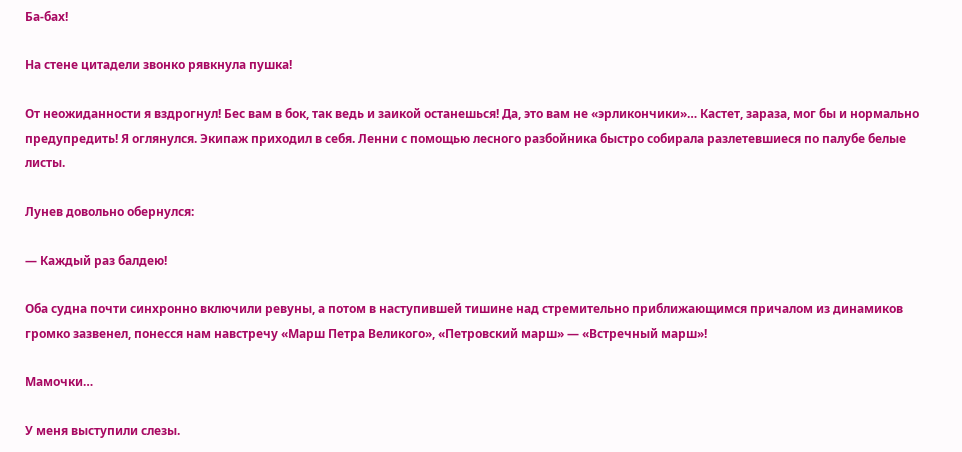Ба-бах!

На стене цитадели звонко рявкнула пушка!

От неожиданности я вздрогнул! Бес вам в бок, так ведь и заикой останешься! Да, это вам не «эрликончики»… Кастет, зараза, мог бы и нормально предупредить! Я оглянулся. Экипаж приходил в себя. Ленни с помощью лесного разбойника быстро собирала разлетевшиеся по палубе белые листы.

Лунев довольно обернулся:

— Каждый раз балдею!

Оба судна почти синхронно включили ревуны, а потом в наступившей тишине над стремительно приближающимся причалом из динамиков громко зазвенел, понесся нам навстречу «Марш Петра Великого», «Петровский марш» — «Встречный марш»!

Мамочки…

У меня выступили слезы.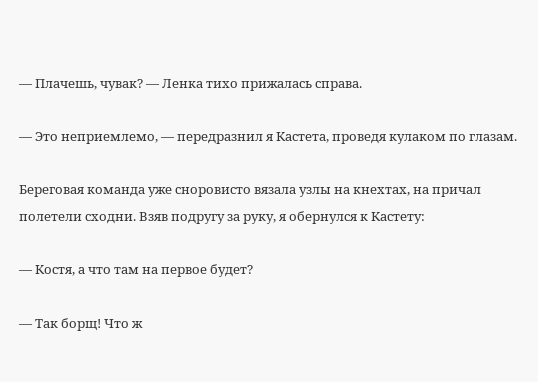— Плачешь, чувак? — Ленка тихо прижалась справа.

— Это неприемлемо, — передразнил я Кастета, проведя кулаком по глазам.

Береговая команда уже сноровисто вязала узлы на кнехтах, на причал полетели сходни. Взяв подругу за руку, я обернулся к Кастету:

— Костя, а что там на первое будет?

— Так борщ! Что ж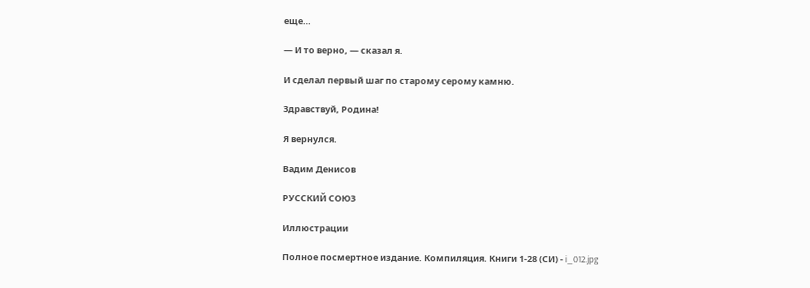еще…

— И то верно, — сказал я.

И сделал первый шаг по старому серому камню.

Здравствуй, Родина!

Я вернулся.

Вадим Денисов

РУССКИЙ СОЮЗ

Иллюстрации

Полное посмертное издание. Компиляция. Книги 1-28 (СИ) - i_012.jpg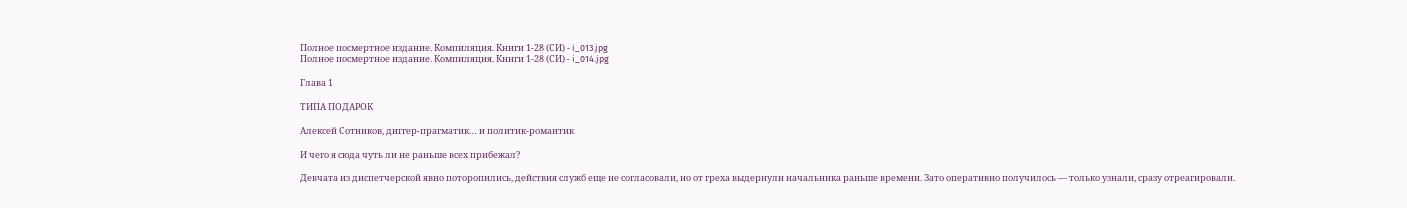Полное посмертное издание. Компиляция. Книги 1-28 (СИ) - i_013.jpg
Полное посмертное издание. Компиляция. Книги 1-28 (СИ) - i_014.jpg

Глава 1

ТИПА ПОДАРОК

Алексей Сотников, диггер-прагматик… и политик-романтик

И чего я сюда чуть ли не раньше всех прибежал?

Девчата из диспетчерской явно поторопились, действия служб еще не согласовали, но от греха выдернули начальника раньше времени. Зато оперативно получилось — только узнали, сразу отреагировали.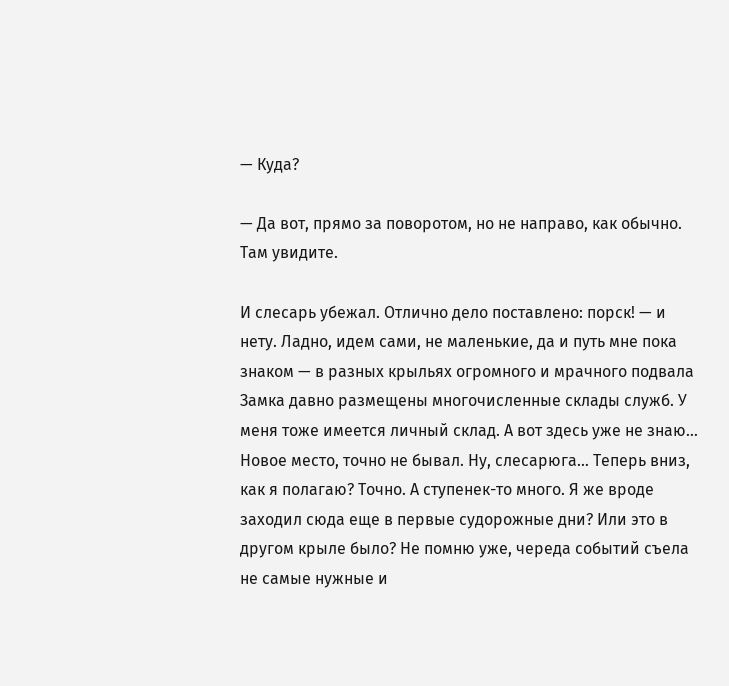— Куда?

— Да вот, прямо за поворотом, но не направо, как обычно. Там увидите.

И слесарь убежал. Отлично дело поставлено: порск! — и нету. Ладно, идем сами, не маленькие, да и путь мне пока знаком — в разных крыльях огромного и мрачного подвала Замка давно размещены многочисленные склады служб. У меня тоже имеется личный склад. А вот здесь уже не знаю… Новое место, точно не бывал. Ну, слесарюга… Теперь вниз, как я полагаю? Точно. А ступенек-то много. Я же вроде заходил сюда еще в первые судорожные дни? Или это в другом крыле было? Не помню уже, череда событий съела не самые нужные и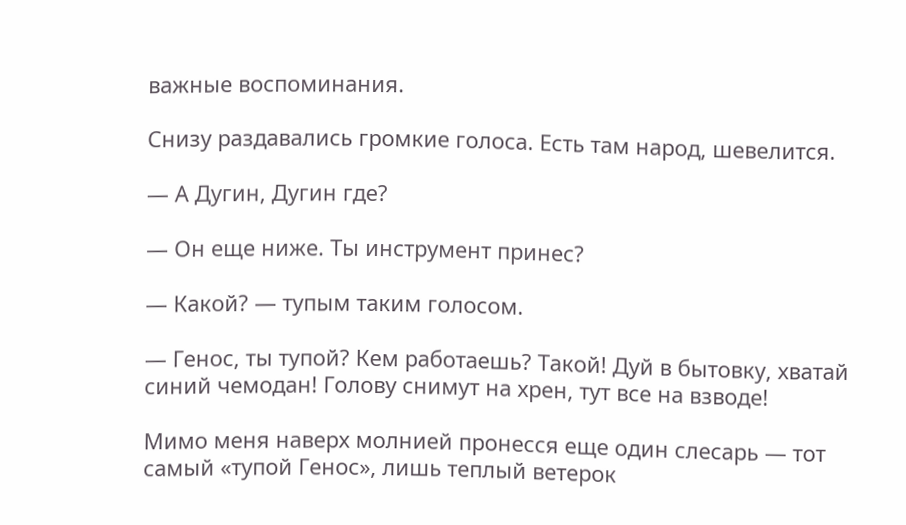важные воспоминания.

Снизу раздавались громкие голоса. Есть там народ, шевелится.

— А Дугин, Дугин где?

— Он еще ниже. Ты инструмент принес?

— Какой? — тупым таким голосом.

— Генос, ты тупой? Кем работаешь? Такой! Дуй в бытовку, хватай синий чемодан! Голову снимут на хрен, тут все на взводе!

Мимо меня наверх молнией пронесся еще один слесарь — тот самый «тупой Генос», лишь теплый ветерок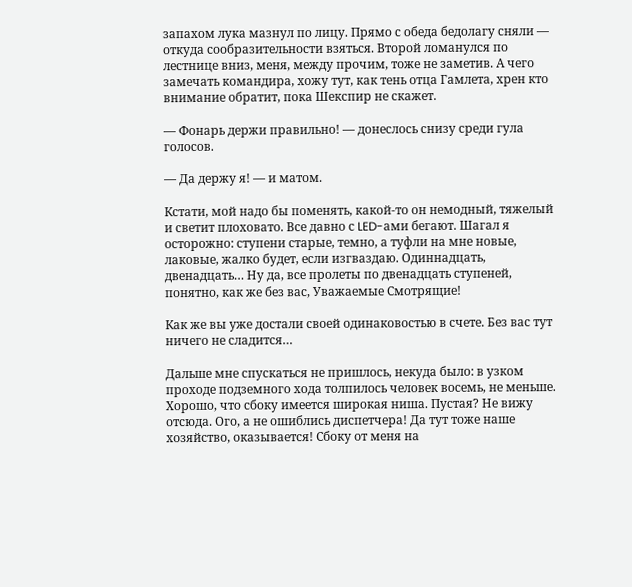запахом лука мазнул по лицу. Прямо с обеда бедолагу сняли — откуда сообразительности взяться. Второй ломанулся по лестнице вниз, меня, между прочим, тоже не заметив. А чего замечать командира, хожу тут, как тень отца Гамлета, хрен кто внимание обратит, пока Шекспир не скажет.

— Фонарь держи правильно! — донеслось снизу среди гула голосов.

— Да держу я! — и матом.

Кстати, мой надо бы поменять, какой-то он немодный, тяжелый и светит плоховато. Все давно с LED-ами бегают. Шагал я осторожно: ступени старые, темно, а туфли на мне новые, лаковые, жалко будет, если изгваздаю. Одиннадцать, двенадцать… Ну да, все пролеты по двенадцать ступеней, понятно, как же без вас, Уважаемые Смотрящие!

Как же вы уже достали своей одинаковостью в счете. Без вас тут ничего не сладится…

Дальше мне спускаться не пришлось, некуда было: в узком проходе подземного хода толпилось человек восемь, не меньше. Хорошо, что сбоку имеется широкая ниша. Пустая? Не вижу отсюда. Ого, а не ошиблись диспетчера! Да тут тоже наше хозяйство, оказывается! Сбоку от меня на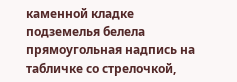каменной кладке подземелья белела прямоугольная надпись на табличке со стрелочкой,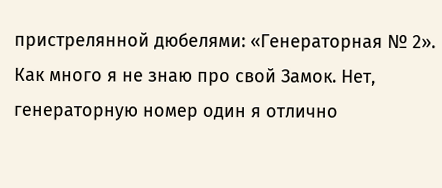пристрелянной дюбелями: «Генераторная № 2». Как много я не знаю про свой Замок. Нет, генераторную номер один я отлично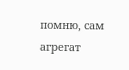помню, сам агрегат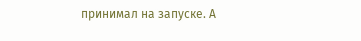принимал на запуске. А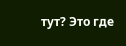тут? Это где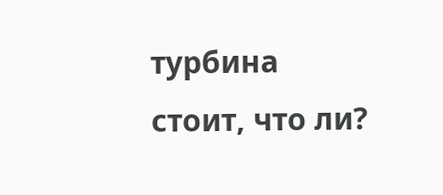турбина стоит, что ли?